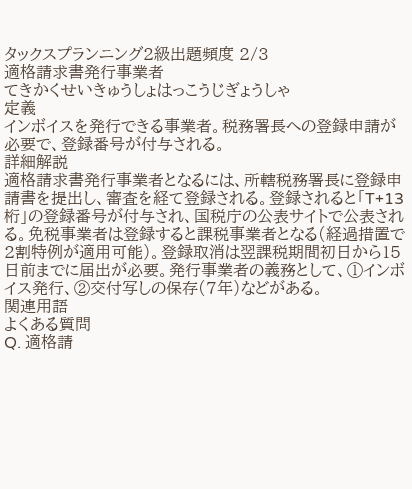タックスプランニング2級出題頻度 2/3
適格請求書発行事業者
てきかくせいきゅうしょはっこうじぎょうしゃ
定義
インボイスを発行できる事業者。税務署長への登録申請が必要で、登録番号が付与される。
詳細解説
適格請求書発行事業者となるには、所轄税務署長に登録申請書を提出し、審査を経て登録される。登録されると「T+13桁」の登録番号が付与され、国税庁の公表サイトで公表される。免税事業者は登録すると課税事業者となる(経過措置で2割特例が適用可能)。登録取消は翌課税期間初日から15日前までに届出が必要。発行事業者の義務として、①インボイス発行、②交付写しの保存(7年)などがある。
関連用語
よくある質問
Q. 適格請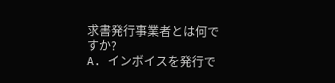求書発行事業者とは何ですか?
A. インボイスを発行で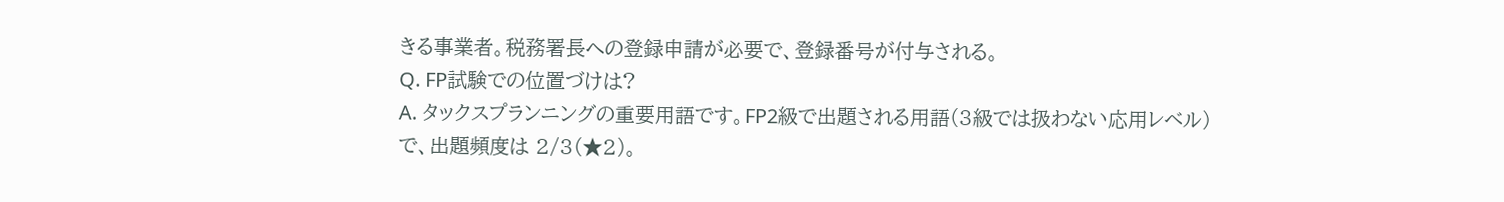きる事業者。税務署長への登録申請が必要で、登録番号が付与される。
Q. FP試験での位置づけは?
A. タックスプランニングの重要用語です。FP2級で出題される用語(3級では扱わない応用レベル)で、出題頻度は 2/3(★2)。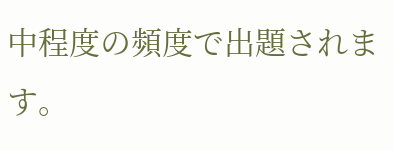中程度の頻度で出題されます。